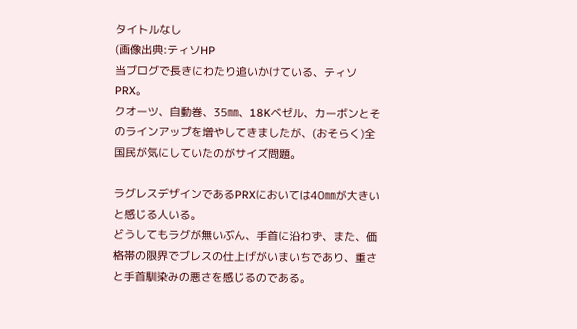タイトルなし
(画像出典:ティソHP
当ブログで長きにわたり追いかけている、ティソPRX。
クオーツ、自動巻、35㎜、18Kベゼル、カーボンとそのラインアップを増やしてきましたが、(おそらく)全国民が気にしていたのがサイズ問題。

ラグレスデザインであるPRXにおいては40㎜が大きいと感じる人いる。
どうしてもラグが無いぶん、手首に沿わず、また、価格帯の限界でブレスの仕上げがいまいちであり、重さと手首馴染みの悪さを感じるのである。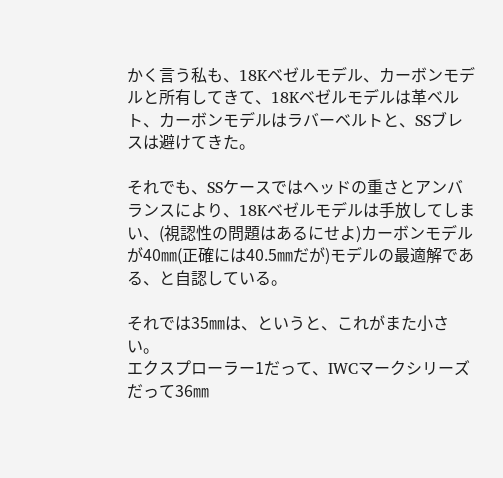かく言う私も、18Kベゼルモデル、カーボンモデルと所有してきて、18Kベゼルモデルは革ベルト、カーボンモデルはラバーベルトと、SSブレスは避けてきた。

それでも、SSケースではヘッドの重さとアンバランスにより、18Kベゼルモデルは手放してしまい、(視認性の問題はあるにせよ)カーボンモデルが40㎜(正確には40.5㎜だが)モデルの最適解である、と自認している。

それでは35㎜は、というと、これがまた小さい。
エクスプローラー1だって、IWCマークシリーズだって36㎜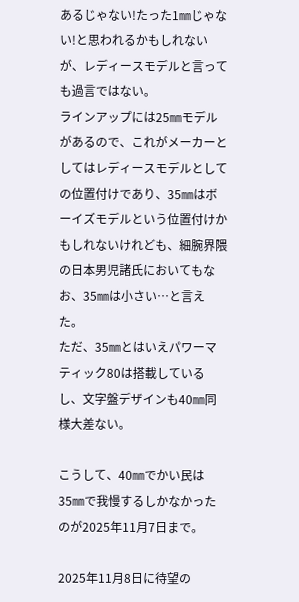あるじゃない!たった1㎜じゃない!と思われるかもしれないが、レディースモデルと言っても過言ではない。
ラインアップには25㎜モデルがあるので、これがメーカーとしてはレディースモデルとしての位置付けであり、35㎜はボーイズモデルという位置付けかもしれないけれども、細腕界隈の日本男児諸氏においてもなお、35㎜は小さい…と言えた。
ただ、35㎜とはいえパワーマティック80は搭載しているし、文字盤デザインも40㎜同様大差ない。

こうして、40㎜でかい民は35㎜で我慢するしかなかったのが2025年11月7日まで。

2025年11月8日に待望の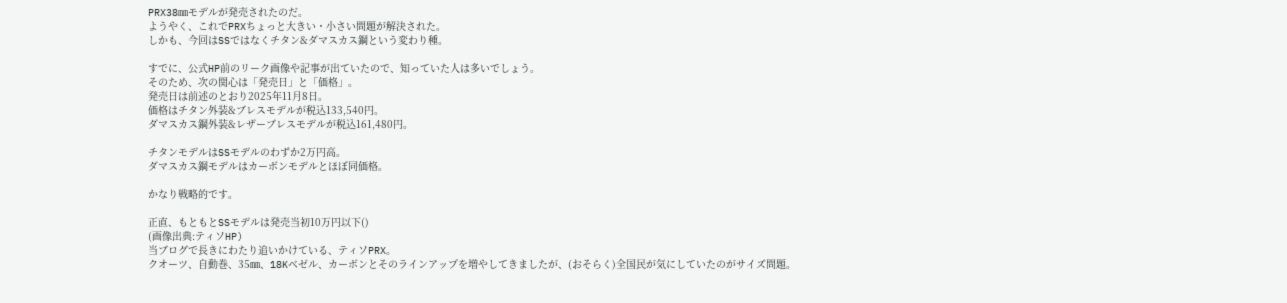PRX38㎜モデルが発売されたのだ。
ようやく、これでPRXちょっと大きい・小さい問題が解決された。
しかも、今回はSSではなくチタン&ダマスカス鋼という変わり種。

すでに、公式HP前のリーク画像や記事が出ていたので、知っていた人は多いでしょう。
そのため、次の関心は「発売日」と「価格」。
発売日は前述のとおり2025年11月8日。
価格はチタン外装&ブレスモデルが税込133,540円。
ダマスカス鋼外装&レザーブレスモデルが税込161,480円。

チタンモデルはSSモデルのわずか2万円高。
ダマスカス鋼モデルはカーボンモデルとほぼ同価格。

かなり戦略的です。

正直、もともとSSモデルは発売当初10万円以下()
(画像出典:ティソHP)
当ブログで長きにわたり追いかけている、ティソPRX。
クオーツ、自動巻、35㎜、18Kベゼル、カーボンとそのラインアップを増やしてきましたが、(おそらく)全国民が気にしていたのがサイズ問題。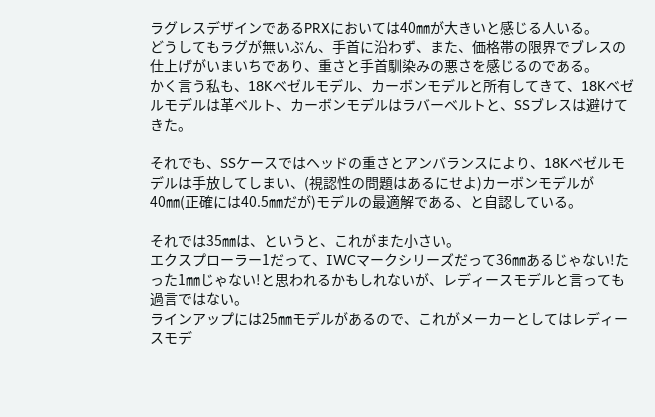ラグレスデザインであるPRXにおいては40㎜が大きいと感じる人いる。
どうしてもラグが無いぶん、手首に沿わず、また、価格帯の限界でブレスの仕上げがいまいちであり、重さと手首馴染みの悪さを感じるのである。
かく言う私も、18Kベゼルモデル、カーボンモデルと所有してきて、18Kベゼルモデルは革ベルト、カーボンモデルはラバーベルトと、SSブレスは避けてきた。

それでも、SSケースではヘッドの重さとアンバランスにより、18Kベゼルモデルは手放してしまい、(視認性の問題はあるにせよ)カーボンモデルが40㎜(正確には40.5㎜だが)モデルの最適解である、と自認している。

それでは35㎜は、というと、これがまた小さい。
エクスプローラー1だって、IWCマークシリーズだって36㎜あるじゃない!たった1㎜じゃない!と思われるかもしれないが、レディースモデルと言っても過言ではない。
ラインアップには25㎜モデルがあるので、これがメーカーとしてはレディースモデ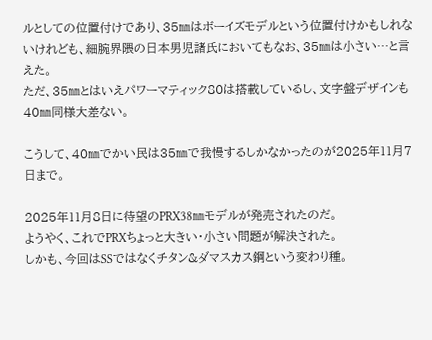ルとしての位置付けであり、35㎜はボーイズモデルという位置付けかもしれないけれども、細腕界隈の日本男児諸氏においてもなお、35㎜は小さい…と言えた。
ただ、35㎜とはいえパワーマティック80は搭載しているし、文字盤デザインも40㎜同様大差ない。

こうして、40㎜でかい民は35㎜で我慢するしかなかったのが2025年11月7日まで。

2025年11月8日に待望のPRX38㎜モデルが発売されたのだ。
ようやく、これでPRXちょっと大きい・小さい問題が解決された。
しかも、今回はSSではなくチタン&ダマスカス鋼という変わり種。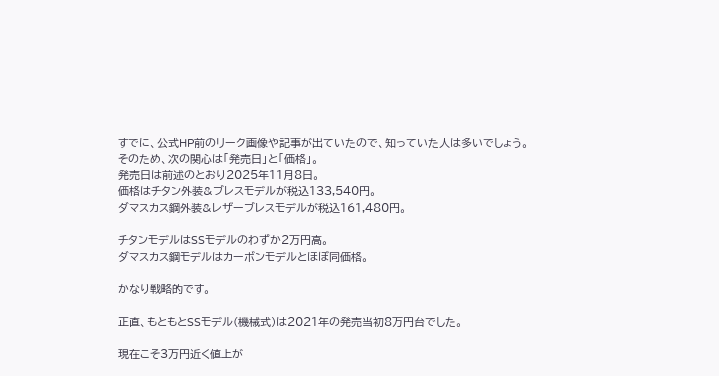すでに、公式HP前のリーク画像や記事が出ていたので、知っていた人は多いでしょう。
そのため、次の関心は「発売日」と「価格」。
発売日は前述のとおり2025年11月8日。
価格はチタン外装&ブレスモデルが税込133,540円。
ダマスカス鋼外装&レザーブレスモデルが税込161,480円。

チタンモデルはSSモデルのわずか2万円高。
ダマスカス鋼モデルはカーボンモデルとほぼ同価格。

かなり戦略的です。

正直、もともとSSモデル(機械式)は2021年の発売当初8万円台でした。

現在こそ3万円近く値上が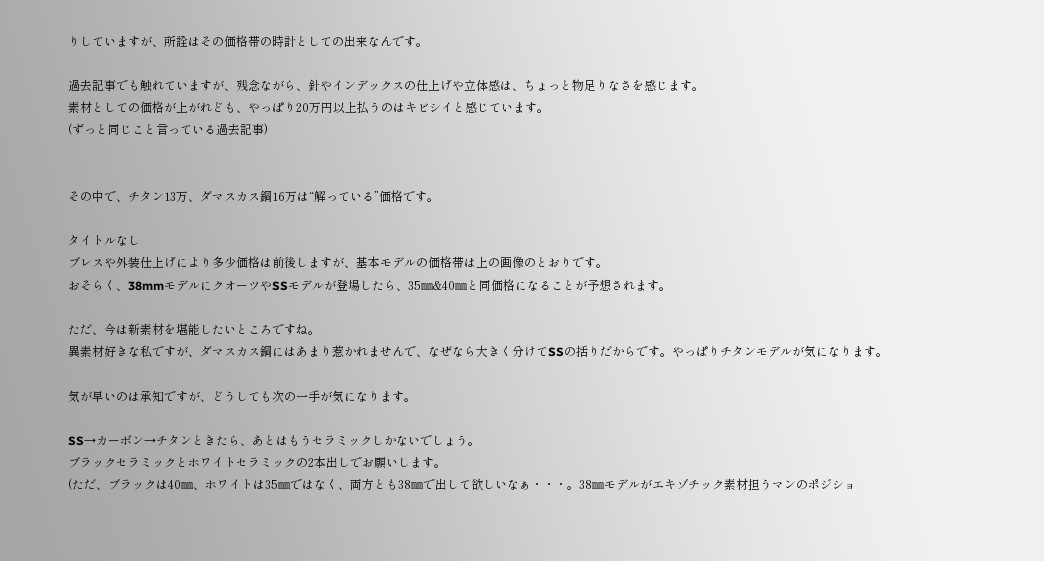りしていますが、所詮はその価格帯の時計としての出来なんです。

過去記事でも触れていますが、残念ながら、針やインデックスの仕上げや立体感は、ちょっと物足りなさを感じます。
素材としての価格が上がれども、やっぱり20万円以上払うのはキビシイと感じています。
(ずっと同じこと言っている過去記事)


その中で、チタン13万、ダマスカス鋼16万は“解っている”価格です。

タイトルなし
ブレスや外装仕上げにより多少価格は前後しますが、基本モデルの価格帯は上の画像のとおりです。
おそらく、38mmモデルにクオーツやSSモデルが登場したら、35㎜&40㎜と同価格になることが予想されます。

ただ、今は新素材を堪能したいところですね。
異素材好きな私ですが、ダマスカス鋼にはあまり惹かれませんで、なぜなら大きく分けてSSの括りだからです。やっぱりチタンモデルが気になります。

気が早いのは承知ですが、どうしても次の一手が気になります。

SS→カーボン→チタンときたら、あとはもうセラミックしかないでしょう。
ブラックセラミックとホワイトセラミックの2本出しでお願いします。
(ただ、ブラックは40㎜、ホワイトは35㎜ではなく、両方とも38㎜で出して欲しいなぁ・・・。38㎜モデルがエキゾチック素材担うマンのポジショ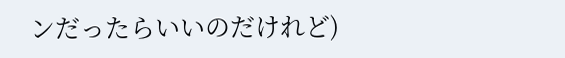ンだったらいいのだけれど)